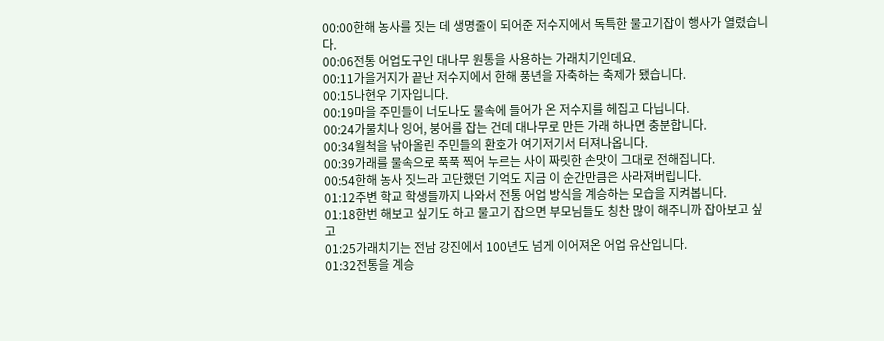00:00한해 농사를 짓는 데 생명줄이 되어준 저수지에서 독특한 물고기잡이 행사가 열렸습니다.
00:06전통 어업도구인 대나무 원통을 사용하는 가래치기인데요.
00:11가을거지가 끝난 저수지에서 한해 풍년을 자축하는 축제가 됐습니다.
00:15나현우 기자입니다.
00:19마을 주민들이 너도나도 물속에 들어가 온 저수지를 헤집고 다닙니다.
00:24가물치나 잉어, 붕어를 잡는 건데 대나무로 만든 가래 하나면 충분합니다.
00:34월척을 낚아올린 주민들의 환호가 여기저기서 터져나옵니다.
00:39가래를 물속으로 푹푹 찍어 누르는 사이 짜릿한 손맛이 그대로 전해집니다.
00:54한해 농사 짓느라 고단했던 기억도 지금 이 순간만큼은 사라져버립니다.
01:12주변 학교 학생들까지 나와서 전통 어업 방식을 계승하는 모습을 지켜봅니다.
01:18한번 해보고 싶기도 하고 물고기 잡으면 부모님들도 칭찬 많이 해주니까 잡아보고 싶고
01:25가래치기는 전남 강진에서 100년도 넘게 이어져온 어업 유산입니다.
01:32전통을 계승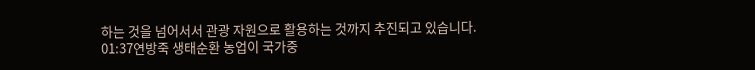하는 것을 넘어서서 관광 자원으로 활용하는 것까지 추진되고 있습니다.
01:37연방죽 생태순환 농업이 국가중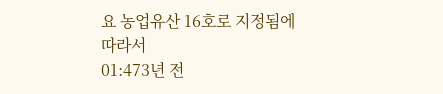요 농업유산 16호로 지정됨에 따라서
01:473년 전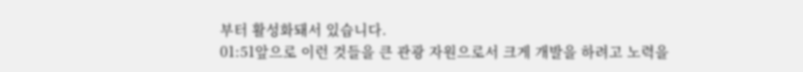부터 활성화돼서 있습니다.
01:51앞으로 이런 것들을 큰 관광 자원으로서 크게 개발을 하려고 노력을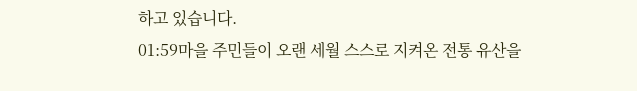하고 있습니다.
01:59마을 주민들이 오랜 세월 스스로 지켜온 전통 유산을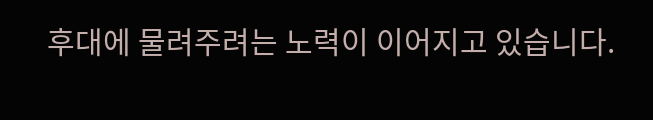후대에 물려주려는 노력이 이어지고 있습니다.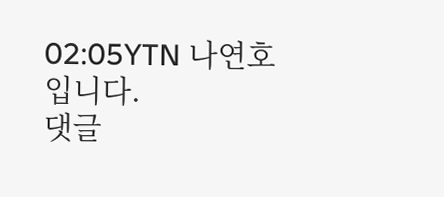02:05YTN 나연호입니다.
댓글